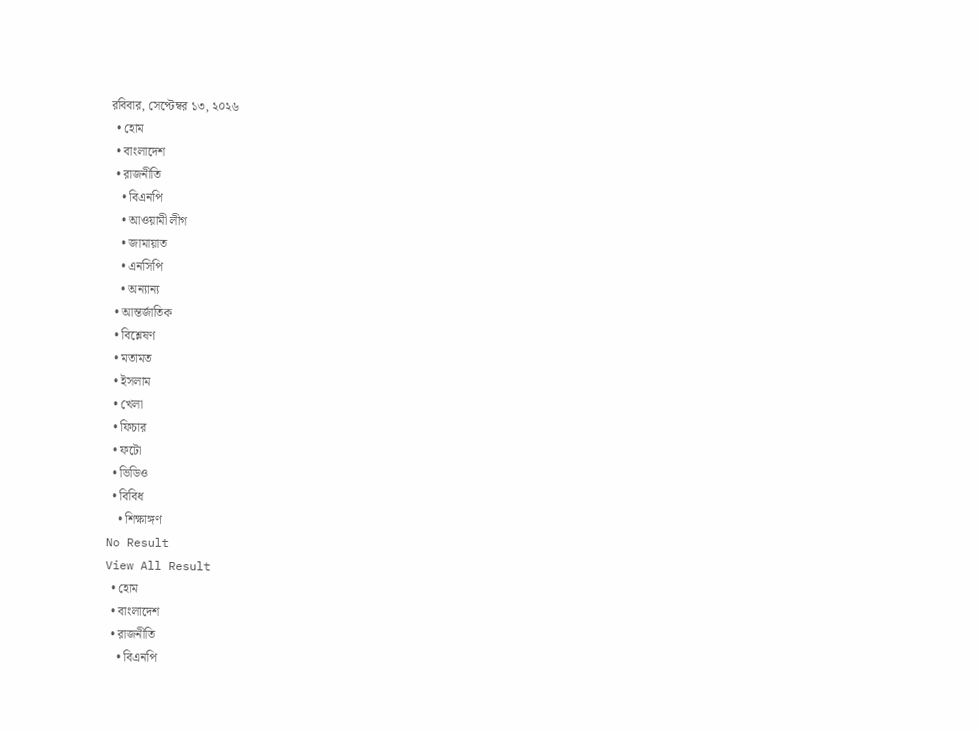রবিবার, সেপ্টেম্বর ১৩, ২০২৬
  • হোম
  • বাংলাদেশ
  • রাজনীতি
    • বিএনপি
    • আওয়ামী লীগ
    • জামায়াত
    • এনসিপি
    • অন্যান্য
  • আন্তর্জাতিক
  • বিশ্লেষণ
  • মতামত
  • ইসলাম
  • খেলা
  • ফিচার
  • ফটো
  • ভিডিও
  • বিবিধ
    • শিক্ষাঙ্গণ
No Result
View All Result
  • হোম
  • বাংলাদেশ
  • রাজনীতি
    • বিএনপি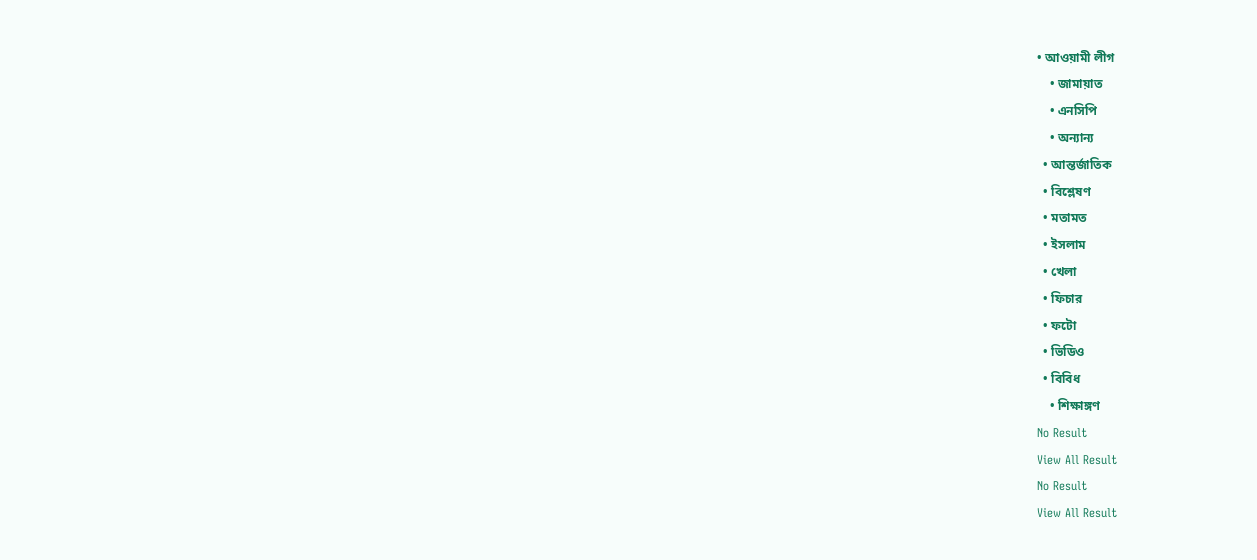• আওয়ামী লীগ
    • জামায়াত
    • এনসিপি
    • অন্যান্য
  • আন্তর্জাতিক
  • বিশ্লেষণ
  • মতামত
  • ইসলাম
  • খেলা
  • ফিচার
  • ফটো
  • ভিডিও
  • বিবিধ
    • শিক্ষাঙ্গণ
No Result
View All Result
No Result
View All Result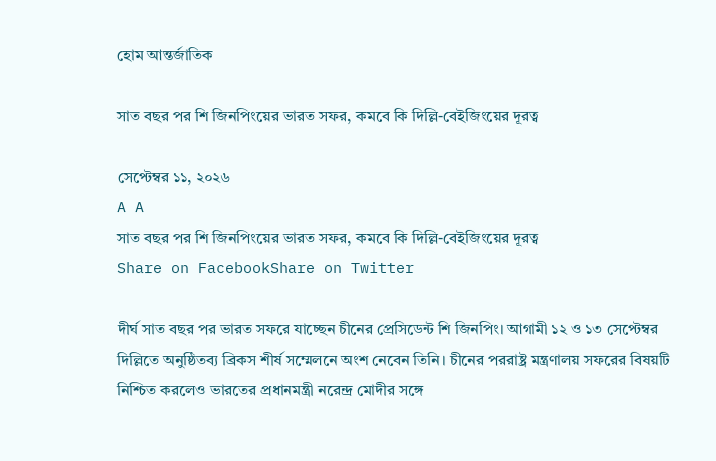হোম আন্তর্জাতিক

সাত বছর পর শি জিনপিংয়ের ভারত সফর, কমবে কি দিল্লি-বেইজিংয়ের দূরত্ব

সেপ্টেম্বর ১১, ২০২৬
A A
সাত বছর পর শি জিনপিংয়ের ভারত সফর, কমবে কি দিল্লি-বেইজিংয়ের দূরত্ব
Share on FacebookShare on Twitter

দীর্ঘ সাত বছর পর ভারত সফরে যাচ্ছেন চীনের প্রেসিডেন্ট শি জিনপিং। আগামী ১২ ও ১৩ সেপ্টেম্বর দিল্লিতে অনুষ্ঠিতব্য ব্রিকস শীর্ষ সম্মেলনে অংশ নেবেন তিনি। চীনের পররাষ্ট্র মন্ত্রণালয় সফরের বিষয়টি নিশ্চিত করলেও ভারতের প্রধানমন্ত্রী নরেন্দ্র মোদীর সঙ্গে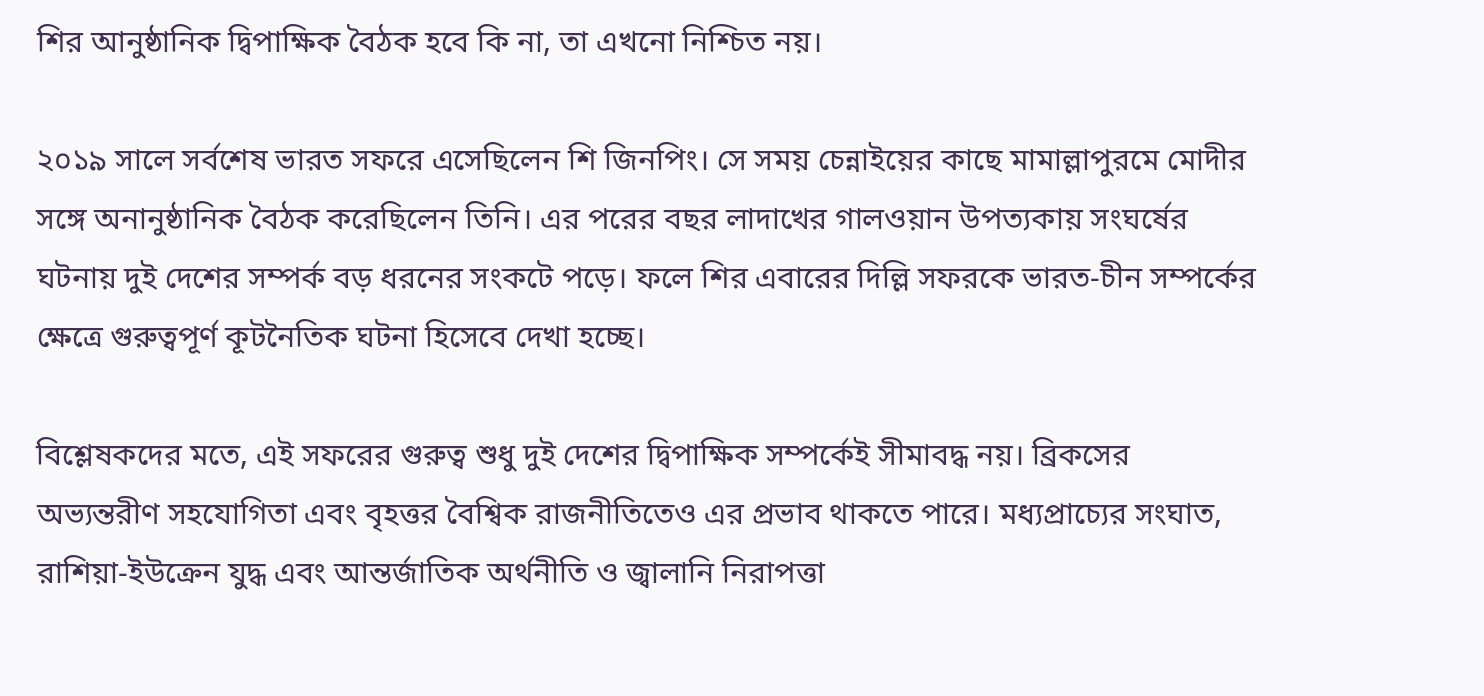শির আনুষ্ঠানিক দ্বিপাক্ষিক বৈঠক হবে কি না, তা এখনো নিশ্চিত নয়।

২০১৯ সালে সর্বশেষ ভারত সফরে এসেছিলেন শি জিনপিং। সে সময় চেন্নাইয়ের কাছে মামাল্লাপুরমে মোদীর সঙ্গে অনানুষ্ঠানিক বৈঠক করেছিলেন তিনি। এর পরের বছর লাদাখের গালওয়ান উপত্যকায় সংঘর্ষের ঘটনায় দুই দেশের সম্পর্ক বড় ধরনের সংকটে পড়ে। ফলে শির এবারের দিল্লি সফরকে ভারত-চীন সম্পর্কের ক্ষেত্রে গুরুত্বপূর্ণ কূটনৈতিক ঘটনা হিসেবে দেখা হচ্ছে।

বিশ্লেষকদের মতে, এই সফরের গুরুত্ব শুধু দুই দেশের দ্বিপাক্ষিক সম্পর্কেই সীমাবদ্ধ নয়। ব্রিকসের অভ্যন্তরীণ সহযোগিতা এবং বৃহত্তর বৈশ্বিক রাজনীতিতেও এর প্রভাব থাকতে পারে। মধ্যপ্রাচ্যের সংঘাত, রাশিয়া-ইউক্রেন যুদ্ধ এবং আন্তর্জাতিক অর্থনীতি ও জ্বালানি নিরাপত্তা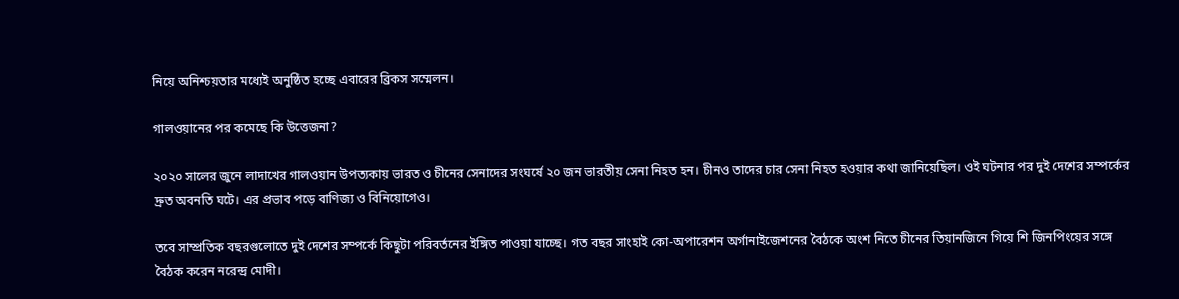নিয়ে অনিশ্চয়তার মধ্যেই অনুষ্ঠিত হচ্ছে এবারের ব্রিকস সম্মেলন।

গালওয়ানের পর কমেছে কি উত্তেজনা?

২০২০ সালের জুনে লাদাখের গালওয়ান উপত্যকায় ভারত ও চীনের সেনাদের সংঘর্ষে ২০ জন ভারতীয় সেনা নিহত হন। চীনও তাদের চার সেনা নিহত হওয়ার কথা জানিয়েছিল। ওই ঘটনার পর দুই দেশের সম্পর্কের দ্রুত অবনতি ঘটে। এর প্রভাব পড়ে বাণিজ্য ও বিনিয়োগেও।

তবে সাম্প্রতিক বছরগুলোতে দুই দেশের সম্পর্কে কিছুটা পরিবর্তনের ইঙ্গিত পাওয়া যাচ্ছে। গত বছর সাংহাই কো-অপারেশন অর্গানাইজেশনের বৈঠকে অংশ নিতে চীনের তিয়ানজিনে গিয়ে শি জিনপিংয়ের সঙ্গে বৈঠক করেন নরেন্দ্র মোদী।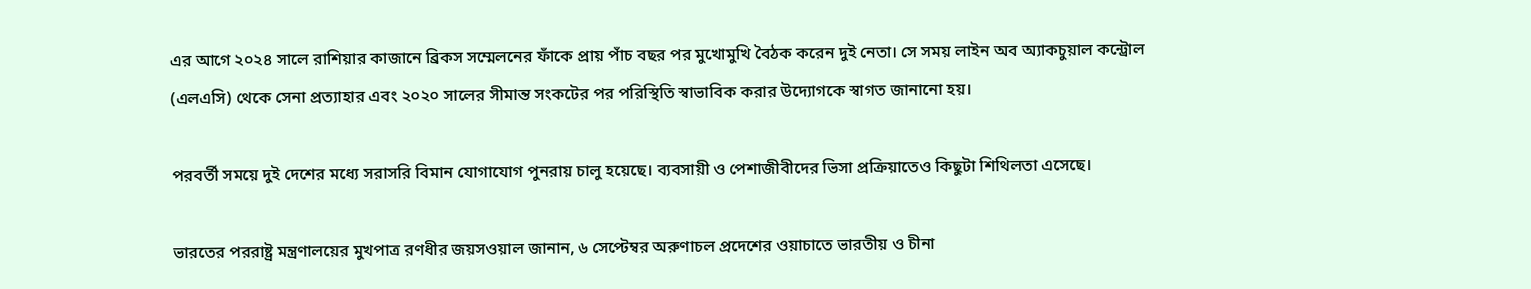এর আগে ২০২৪ সালে রাশিয়ার কাজানে ব্রিকস সম্মেলনের ফাঁকে প্রায় পাঁচ বছর পর মুখোমুখি বৈঠক করেন দুই নেতা। সে সময় লাইন অব অ্যাকচুয়াল কন্ট্রোল (এলএসি) থেকে সেনা প্রত্যাহার এবং ২০২০ সালের সীমান্ত সংকটের পর পরিস্থিতি স্বাভাবিক করার উদ্যোগকে স্বাগত জানানো হয়।

পরবর্তী সময়ে দুই দেশের মধ্যে সরাসরি বিমান যোগাযোগ পুনরায় চালু হয়েছে। ব্যবসায়ী ও পেশাজীবীদের ভিসা প্রক্রিয়াতেও কিছুটা শিথিলতা এসেছে।

ভারতের পররাষ্ট্র মন্ত্রণালয়ের মুখপাত্র রণধীর জয়সওয়াল জানান, ৬ সেপ্টেম্বর অরুণাচল প্রদেশের ওয়াচাতে ভারতীয় ও চীনা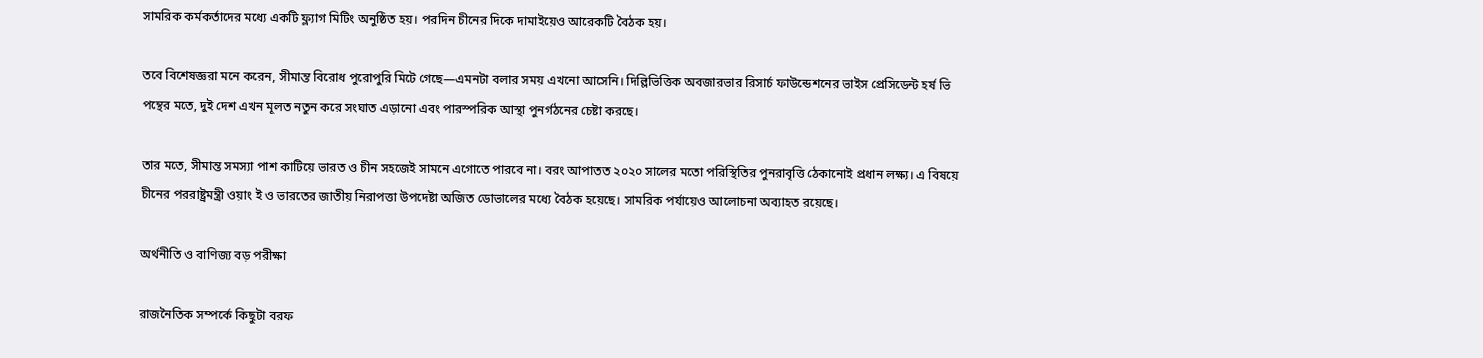সামরিক কর্মকর্তাদের মধ্যে একটি ফ্ল্যাগ মিটিং অনুষ্ঠিত হয়। পরদিন চীনের দিকে দামাইয়েও আরেকটি বৈঠক হয়।

তবে বিশেষজ্ঞরা মনে করেন, সীমান্ত বিরোধ পুরোপুরি মিটে গেছে—এমনটা বলার সময় এখনো আসেনি। দিল্লিভিত্তিক অবজারভার রিসার্চ ফাউন্ডেশনের ভাইস প্রেসিডেন্ট হর্ষ ভি পন্থের মতে, দুই দেশ এখন মূলত নতুন করে সংঘাত এড়ানো এবং পারস্পরিক আস্থা পুনর্গঠনের চেষ্টা করছে।

তার মতে, সীমান্ত সমস্যা পাশ কাটিয়ে ভারত ও চীন সহজেই সামনে এগোতে পারবে না। বরং আপাতত ২০২০ সালের মতো পরিস্থিতির পুনরাবৃত্তি ঠেকানোই প্রধান লক্ষ্য। এ বিষয়ে চীনের পররাষ্ট্রমন্ত্রী ওয়াং ই ও ভারতের জাতীয় নিরাপত্তা উপদেষ্টা অজিত ডোভালের মধ্যে বৈঠক হয়েছে। সামরিক পর্যায়েও আলোচনা অব্যাহত রয়েছে।

অর্থনীতি ও বাণিজ্য বড় পরীক্ষা

রাজনৈতিক সম্পর্কে কিছুটা বরফ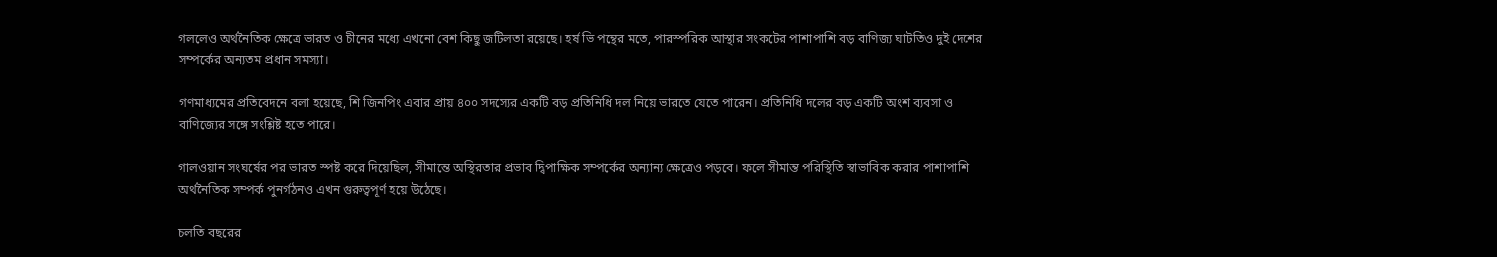গললেও অর্থনৈতিক ক্ষেত্রে ভারত ও চীনের মধ্যে এখনো বেশ কিছু জটিলতা রয়েছে। হর্ষ ভি পন্থের মতে, পারস্পরিক আস্থার সংকটের পাশাপাশি বড় বাণিজ্য ঘাটতিও দুই দেশের সম্পর্কের অন্যতম প্রধান সমস্যা।

গণমাধ্যমের প্রতিবেদনে বলা হয়েছে, শি জিনপিং এবার প্রায় ৪০০ সদস্যের একটি বড় প্রতিনিধি দল নিয়ে ভারতে যেতে পারেন। প্রতিনিধি দলের বড় একটি অংশ ব্যবসা ও বাণিজ্যের সঙ্গে সংশ্লিষ্ট হতে পারে।

গালওয়ান সংঘর্ষের পর ভারত স্পষ্ট করে দিয়েছিল, সীমান্তে অস্থিরতার প্রভাব দ্বিপাক্ষিক সম্পর্কের অন্যান্য ক্ষেত্রেও পড়বে। ফলে সীমান্ত পরিস্থিতি স্বাভাবিক করার পাশাপাশি অর্থনৈতিক সম্পর্ক পুনর্গঠনও এখন গুরুত্বপূর্ণ হয়ে উঠেছে।

চলতি বছরের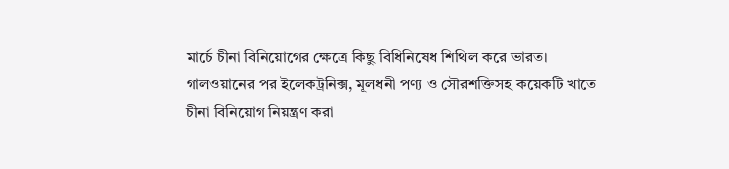মার্চে চীনা বিনিয়োগের ক্ষেত্রে কিছু বিধিনিষেধ শিথিল করে ভারত। গালওয়ানের পর ইলেকট্রনিক্স, মূলধনী পণ্য ও সৌরশক্তিসহ কয়েকটি খাতে চীনা বিনিয়োগ নিয়ন্ত্রণ করা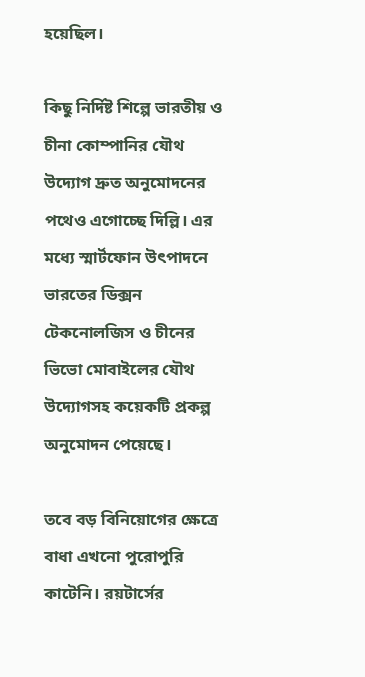হয়েছিল।

কিছু নির্দিষ্ট শিল্পে ভারতীয় ও চীনা কোম্পানির যৌথ উদ্যোগ দ্রুত অনুমোদনের পথেও এগোচ্ছে দিল্লি। এর মধ্যে স্মার্টফোন উৎপাদনে ভারতের ডিক্সন টেকনোলজিস ও চীনের ভিভো মোবাইলের যৌথ উদ্যোগসহ কয়েকটি প্রকল্প অনুমোদন পেয়েছে।

তবে বড় বিনিয়োগের ক্ষেত্রে বাধা এখনো পুরোপুরি কাটেনি। রয়টার্সের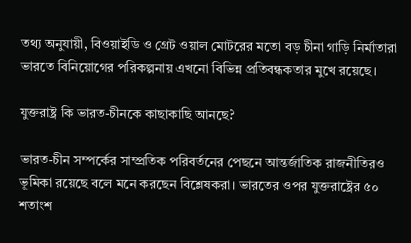তথ্য অনুযায়ী, বিওয়াইডি ও গ্রেট ওয়াল মোটরের মতো বড় চীনা গাড়ি নির্মাতারা ভারতে বিনিয়োগের পরিকল্পনায় এখনো বিভিন্ন প্রতিবন্ধকতার মুখে রয়েছে।

যুক্তরাষ্ট্র কি ভারত-চীনকে কাছাকাছি আনছে?

ভারত-চীন সম্পর্কের সাম্প্রতিক পরিবর্তনের পেছনে আন্তর্জাতিক রাজনীতিরও ভূমিকা রয়েছে বলে মনে করছেন বিশ্লেষকরা। ভারতের ওপর যুক্তরাষ্ট্রের ৫০ শতাংশ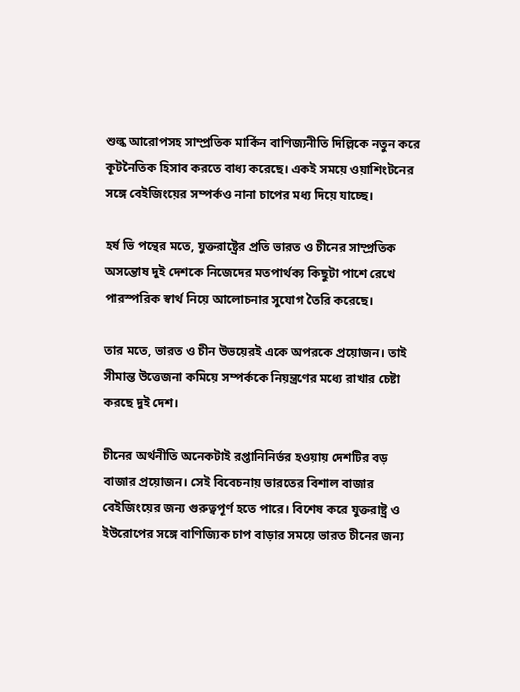শুল্ক আরোপসহ সাম্প্রতিক মার্কিন বাণিজ্যনীতি দিল্লিকে নতুন করে কূটনৈতিক হিসাব করতে বাধ্য করেছে। একই সময়ে ওয়াশিংটনের সঙ্গে বেইজিংয়ের সম্পর্কও নানা চাপের মধ্য দিয়ে যাচ্ছে।

হর্ষ ভি পন্থের মতে, যুক্তরাষ্ট্রের প্রতি ভারত ও চীনের সাম্প্রতিক অসন্তোষ দুই দেশকে নিজেদের মতপার্থক্য কিছুটা পাশে রেখে পারস্পরিক স্বার্থ নিয়ে আলোচনার সুযোগ তৈরি করেছে।

তার মতে, ভারত ও চীন উভয়েরই একে অপরকে প্রয়োজন। তাই সীমান্ত উত্তেজনা কমিয়ে সম্পর্ককে নিয়ন্ত্রণের মধ্যে রাখার চেষ্টা করছে দুই দেশ।

চীনের অর্থনীতি অনেকটাই রপ্তানিনির্ভর হওয়ায় দেশটির বড় বাজার প্রয়োজন। সেই বিবেচনায় ভারতের বিশাল বাজার বেইজিংয়ের জন্য গুরুত্বপূর্ণ হতে পারে। বিশেষ করে যুক্তরাষ্ট্র ও ইউরোপের সঙ্গে বাণিজ্যিক চাপ বাড়ার সময়ে ভারত চীনের জন্য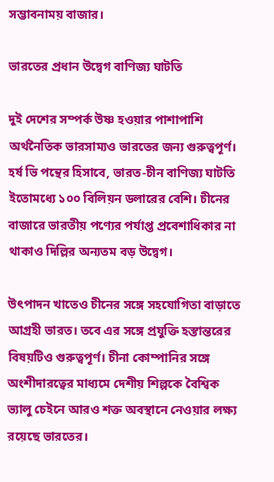সম্ভাবনাময় বাজার।

ভারতের প্রধান উদ্বেগ বাণিজ্য ঘাটতি

দুই দেশের সম্পর্ক উষ্ণ হওয়ার পাশাপাশি অর্থনৈতিক ভারসাম্যও ভারতের জন্য গুরুত্বপূর্ণ। হর্ষ ভি পন্থের হিসাবে, ভারত-চীন বাণিজ্য ঘাটতি ইতোমধ্যে ১০০ বিলিয়ন ডলারের বেশি। চীনের বাজারে ভারতীয় পণ্যের পর্যাপ্ত প্রবেশাধিকার না থাকাও দিল্লির অন্যতম বড় উদ্বেগ।

উৎপাদন খাতেও চীনের সঙ্গে সহযোগিতা বাড়াতে আগ্রহী ভারত। তবে এর সঙ্গে প্রযুক্তি হস্তান্তরের বিষয়টিও গুরুত্বপূর্ণ। চীনা কোম্পানির সঙ্গে অংশীদারত্বের মাধ্যমে দেশীয় শিল্পকে বৈশ্বিক ভ্যালু চেইনে আরও শক্ত অবস্থানে নেওয়ার লক্ষ্য রয়েছে ভারতের।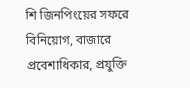শি জিনপিংয়ের সফরে বিনিয়োগ, বাজারে প্রবেশাধিকার, প্রযুক্তি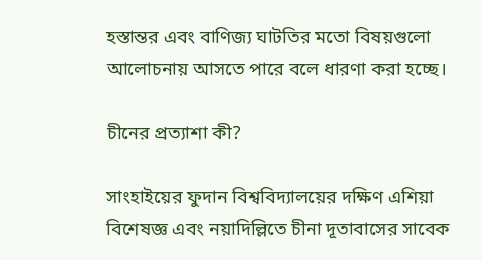হস্তান্তর এবং বাণিজ্য ঘাটতির মতো বিষয়গুলো আলোচনায় আসতে পারে বলে ধারণা করা হচ্ছে।

চীনের প্রত্যাশা কী?

সাংহাইয়ের ফুদান বিশ্ববিদ্যালয়ের দক্ষিণ এশিয়া বিশেষজ্ঞ এবং নয়াদিল্লিতে চীনা দূতাবাসের সাবেক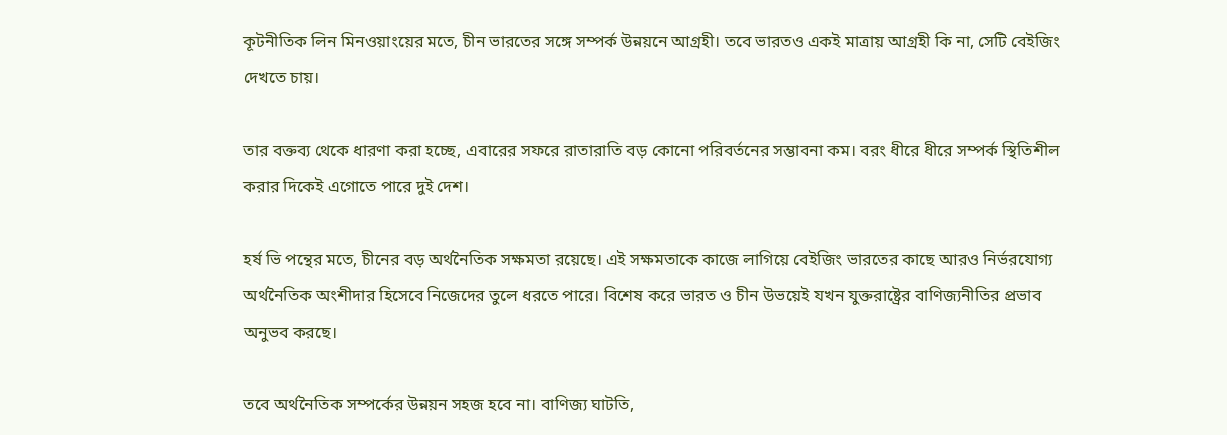কূটনীতিক লিন মিনওয়াংয়ের মতে, চীন ভারতের সঙ্গে সম্পর্ক উন্নয়নে আগ্রহী। তবে ভারতও একই মাত্রায় আগ্রহী কি না, সেটি বেইজিং দেখতে চায়।

তার বক্তব্য থেকে ধারণা করা হচ্ছে, এবারের সফরে রাতারাতি বড় কোনো পরিবর্তনের সম্ভাবনা কম। বরং ধীরে ধীরে সম্পর্ক স্থিতিশীল করার দিকেই এগোতে পারে দুই দেশ।

হর্ষ ভি পন্থের মতে, চীনের বড় অর্থনৈতিক সক্ষমতা রয়েছে। এই সক্ষমতাকে কাজে লাগিয়ে বেইজিং ভারতের কাছে আরও নির্ভরযোগ্য অর্থনৈতিক অংশীদার হিসেবে নিজেদের তুলে ধরতে পারে। বিশেষ করে ভারত ও চীন উভয়েই যখন যুক্তরাষ্ট্রের বাণিজ্যনীতির প্রভাব অনুভব করছে।

তবে অর্থনৈতিক সম্পর্কের উন্নয়ন সহজ হবে না। বাণিজ্য ঘাটতি,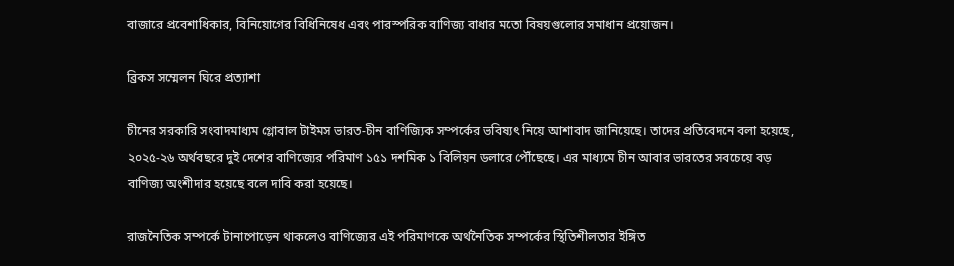বাজারে প্রবেশাধিকার, বিনিয়োগের বিধিনিষেধ এবং পারস্পরিক বাণিজ্য বাধার মতো বিষয়গুলোর সমাধান প্রয়োজন।

ব্রিকস সম্মেলন ঘিরে প্রত্যাশা

চীনের সরকারি সংবাদমাধ্যম গ্লোবাল টাইমস ভারত-চীন বাণিজ্যিক সম্পর্কের ভবিষ্যৎ নিয়ে আশাবাদ জানিয়েছে। তাদের প্রতিবেদনে বলা হয়েছে, ২০২৫-২৬ অর্থবছরে দুই দেশের বাণিজ্যের পরিমাণ ১৫১ দশমিক ১ বিলিয়ন ডলারে পৌঁছেছে। এর মাধ্যমে চীন আবার ভারতের সবচেয়ে বড় বাণিজ্য অংশীদার হয়েছে বলে দাবি করা হয়েছে।

রাজনৈতিক সম্পর্কে টানাপোড়েন থাকলেও বাণিজ্যের এই পরিমাণকে অর্থনৈতিক সম্পর্কের স্থিতিশীলতার ইঙ্গিত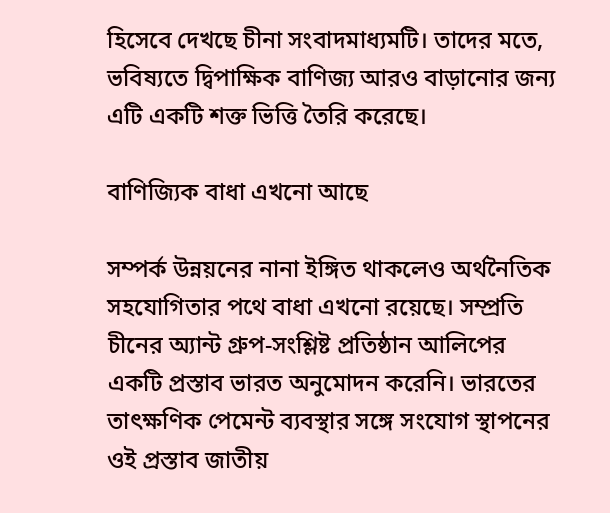হিসেবে দেখছে চীনা সংবাদমাধ্যমটি। তাদের মতে, ভবিষ্যতে দ্বিপাক্ষিক বাণিজ্য আরও বাড়ানোর জন্য এটি একটি শক্ত ভিত্তি তৈরি করেছে।

বাণিজ্যিক বাধা এখনো আছে

সম্পর্ক উন্নয়নের নানা ইঙ্গিত থাকলেও অর্থনৈতিক সহযোগিতার পথে বাধা এখনো রয়েছে। সম্প্রতি চীনের অ্যান্ট গ্রুপ-সংশ্লিষ্ট প্রতিষ্ঠান আলিপের একটি প্রস্তাব ভারত অনুমোদন করেনি। ভারতের তাৎক্ষণিক পেমেন্ট ব্যবস্থার সঙ্গে সংযোগ স্থাপনের ওই প্রস্তাব জাতীয়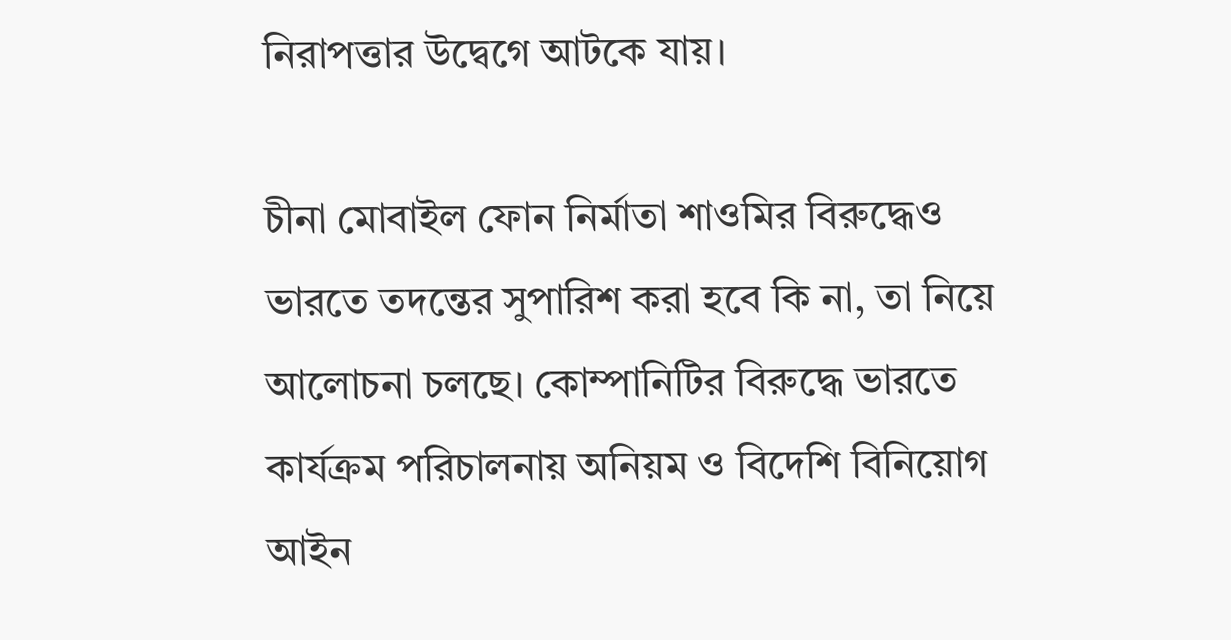নিরাপত্তার উদ্বেগে আটকে যায়।

চীনা মোবাইল ফোন নির্মাতা শাওমির বিরুদ্ধেও ভারতে তদন্তের সুপারিশ করা হবে কি না, তা নিয়ে আলোচনা চলছে। কোম্পানিটির বিরুদ্ধে ভারতে কার্যক্রম পরিচালনায় অনিয়ম ও বিদেশি বিনিয়োগ আইন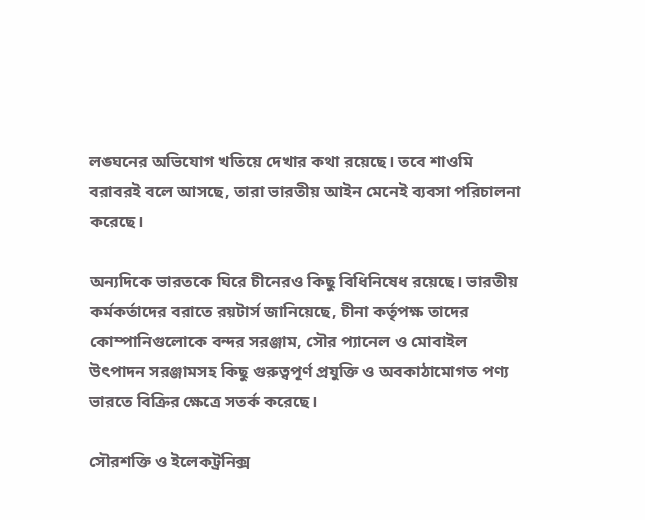লঙ্ঘনের অভিযোগ খতিয়ে দেখার কথা রয়েছে। তবে শাওমি বরাবরই বলে আসছে, তারা ভারতীয় আইন মেনেই ব্যবসা পরিচালনা করেছে।

অন্যদিকে ভারতকে ঘিরে চীনেরও কিছু বিধিনিষেধ রয়েছে। ভারতীয় কর্মকর্তাদের বরাতে রয়টার্স জানিয়েছে, চীনা কর্তৃপক্ষ তাদের কোম্পানিগুলোকে বন্দর সরঞ্জাম, সৌর প্যানেল ও মোবাইল উৎপাদন সরঞ্জামসহ কিছু গুরুত্বপূর্ণ প্রযুক্তি ও অবকাঠামোগত পণ্য ভারতে বিক্রির ক্ষেত্রে সতর্ক করেছে।

সৌরশক্তি ও ইলেকট্রনিক্স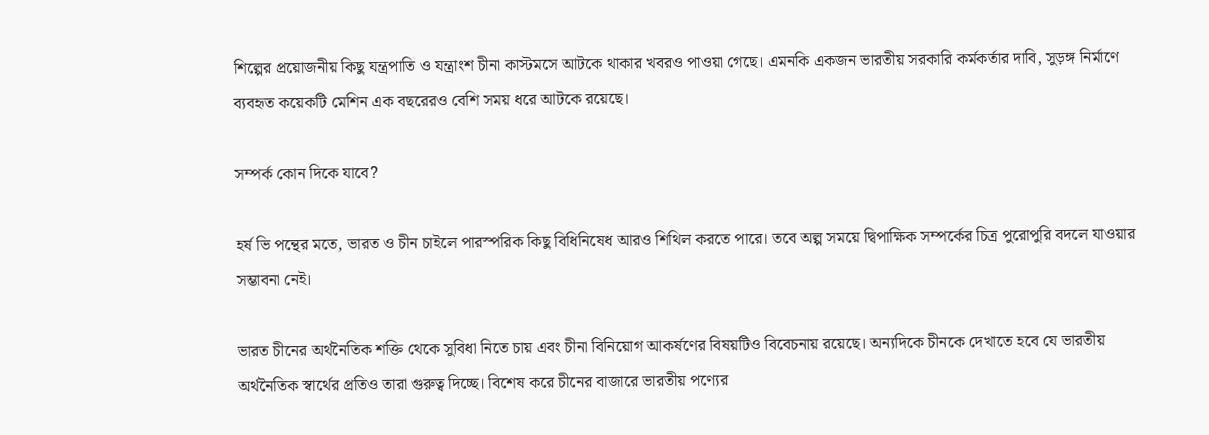শিল্পের প্রয়োজনীয় কিছু যন্ত্রপাতি ও যন্ত্রাংশ চীনা কাস্টমসে আটকে থাকার খবরও পাওয়া গেছে। এমনকি একজন ভারতীয় সরকারি কর্মকর্তার দাবি, সুড়ঙ্গ নির্মাণে ব্যবহৃত কয়েকটি মেশিন এক বছরেরও বেশি সময় ধরে আটকে রয়েছে।

সম্পর্ক কোন দিকে যাবে?

হর্ষ ভি পন্থের মতে, ভারত ও চীন চাইলে পারস্পরিক কিছু বিধিনিষেধ আরও শিথিল করতে পারে। তবে অল্প সময়ে দ্বিপাক্ষিক সম্পর্কের চিত্র পুরোপুরি বদলে যাওয়ার সম্ভাবনা নেই।

ভারত চীনের অর্থনৈতিক শক্তি থেকে সুবিধা নিতে চায় এবং চীনা বিনিয়োগ আকর্ষণের বিষয়টিও বিবেচনায় রয়েছে। অন্যদিকে চীনকে দেখাতে হবে যে ভারতীয় অর্থনৈতিক স্বার্থের প্রতিও তারা গুরুত্ব দিচ্ছে। বিশেষ করে চীনের বাজারে ভারতীয় পণ্যের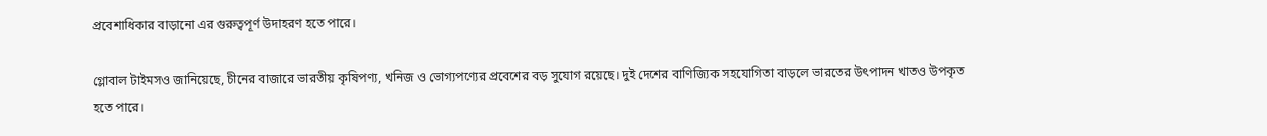প্রবেশাধিকার বাড়ানো এর গুরুত্বপূর্ণ উদাহরণ হতে পারে।

গ্লোবাল টাইমসও জানিয়েছে, চীনের বাজারে ভারতীয় কৃষিপণ্য, খনিজ ও ভোগ্যপণ্যের প্রবেশের বড় সুযোগ রয়েছে। দুই দেশের বাণিজ্যিক সহযোগিতা বাড়লে ভারতের উৎপাদন খাতও উপকৃত হতে পারে।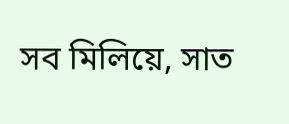সব মিলিয়ে, সাত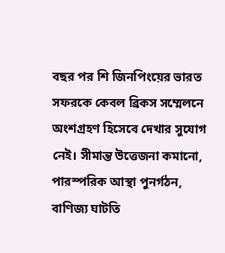বছর পর শি জিনপিংয়ের ভারত সফরকে কেবল ব্রিকস সম্মেলনে অংশগ্রহণ হিসেবে দেখার সুযোগ নেই। সীমান্ত উত্তেজনা কমানো, পারস্পরিক আস্থা পুনর্গঠন, বাণিজ্য ঘাটতি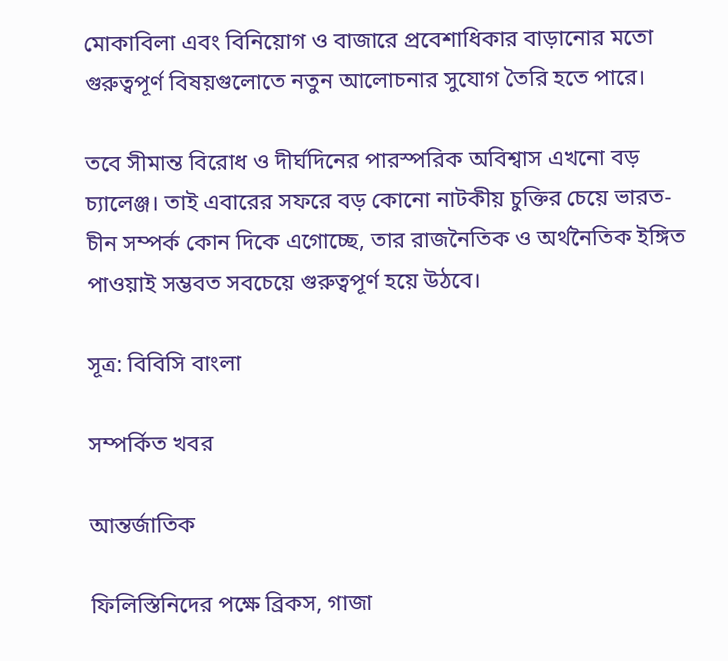মোকাবিলা এবং বিনিয়োগ ও বাজারে প্রবেশাধিকার বাড়ানোর মতো গুরুত্বপূর্ণ বিষয়গুলোতে নতুন আলোচনার সুযোগ তৈরি হতে পারে।

তবে সীমান্ত বিরোধ ও দীর্ঘদিনের পারস্পরিক অবিশ্বাস এখনো বড় চ্যালেঞ্জ। তাই এবারের সফরে বড় কোনো নাটকীয় চুক্তির চেয়ে ভারত-চীন সম্পর্ক কোন দিকে এগোচ্ছে, তার রাজনৈতিক ও অর্থনৈতিক ইঙ্গিত পাওয়াই সম্ভবত সবচেয়ে গুরুত্বপূর্ণ হয়ে উঠবে।

সূত্র: বিবিসি বাংলা

সম্পর্কিত খবর

আন্তর্জাতিক

ফিলিস্তিনিদের পক্ষে ব্রিকস, গাজা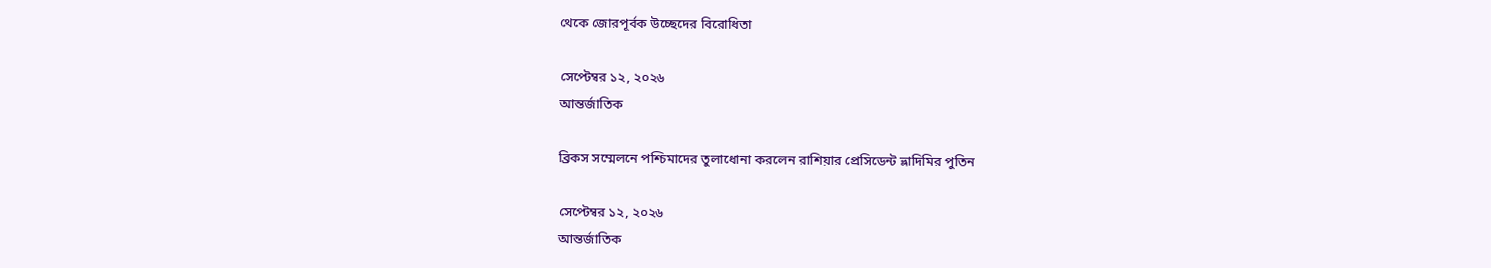থেকে জোরপূর্বক উচ্ছেদের বিরোধিতা

সেপ্টেম্বর ১২, ২০২৬
আন্তর্জাতিক

ব্রিকস সম্মেলনে পশ্চিমাদের তুলাধোনা করলেন রাশিয়ার প্রেসিডেন্ট ভ্লাদিমির পুতিন

সেপ্টেম্বর ১২, ২০২৬
আন্তর্জাতিক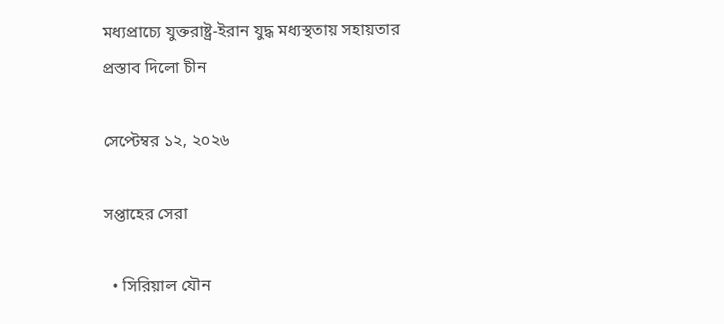মধ্যপ্রাচ্যে যুক্তরাষ্ট্র-ইরান যুদ্ধ মধ্যস্থতায় সহায়তার প্রস্তাব দিলো চীন

সেপ্টেম্বর ১২, ২০২৬

সপ্তাহের সেরা

  • সিরিয়াল যৌন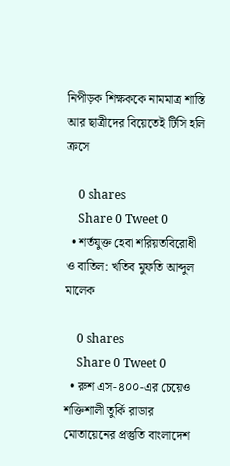নিপীড়ক শিক্ষককে নামমাত্র শাস্তি আর ছাত্রীদের বিয়েতেই টিসি হলি ক্রসে

    0 shares
    Share 0 Tweet 0
  • শর্তযুক্ত হেবা শরিয়তবিরোধী ও বাতিল: খতিব মুফতি আব্দুল মালেক

    0 shares
    Share 0 Tweet 0
  • রুশ এস-৪০০-এর চেয়েও শক্তিশালী তুর্কি রাডার মোতায়েনের প্রস্তুতি বাংলাদেশ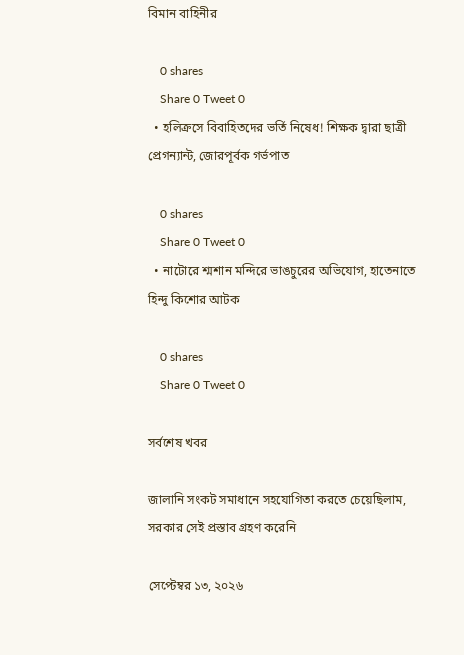বিমান বাহিনীর

    0 shares
    Share 0 Tweet 0
  • হলিক্রসে বিবাহিতদের ভর্তি নিষেধ! শিক্ষক দ্বারা ছাত্রী প্রেগন্যান্ট, জোরপূর্বক গর্ভপাত

    0 shares
    Share 0 Tweet 0
  • নাটোরে শ্মশান মন্দিরে ভাঙচুরের অভিযোগ, হাতেনাতে হিন্দু কিশোর আটক

    0 shares
    Share 0 Tweet 0

সর্বশেষ খবর

জালানি সংকট সমাধানে সহযোগিতা করতে চেয়েছিলাম, সরকার সেই প্রস্তাব গ্রহণ করেনি

সেপ্টেম্বর ১৩, ২০২৬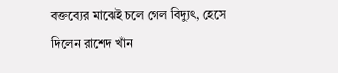বক্তব্যের মাঝেই চলে গেল বিদ্যুৎ, হেসে দিলেন রাশেদ খাঁন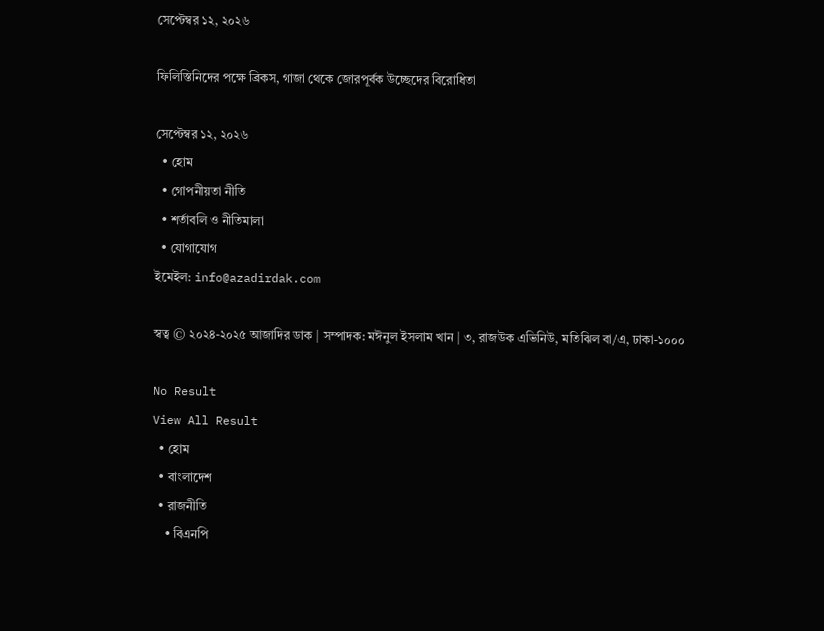সেপ্টেম্বর ১২, ২০২৬

ফিলিস্তিনিদের পক্ষে ব্রিকস, গাজা থেকে জোরপূর্বক উচ্ছেদের বিরোধিতা

সেপ্টেম্বর ১২, ২০২৬
  • হোম
  • গোপনীয়তা নীতি
  • শর্তাবলি ও নীতিমালা
  • যোগাযোগ
ইমেইল: info@azadirdak.com

স্বত্ব © ২০২৪-২০২৫ আজাদির ডাক | সম্পাদক: মঈনুল ইসলাম খান | ৩, রাজউক এভিনিউ, মতিঝিল বা/এ, ঢাকা-১০০০

No Result
View All Result
  • হোম
  • বাংলাদেশ
  • রাজনীতি
    • বিএনপি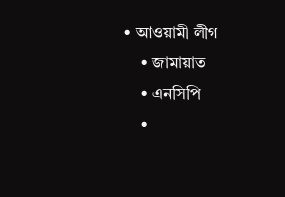• আওয়ামী লীগ
    • জামায়াত
    • এনসিপি
    •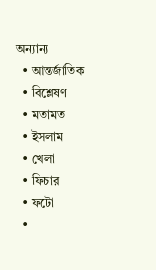অন্যান্য
  • আন্তর্জাতিক
  • বিশ্লেষণ
  • মতামত
  • ইসলাম
  • খেলা
  • ফিচার
  • ফটো
  •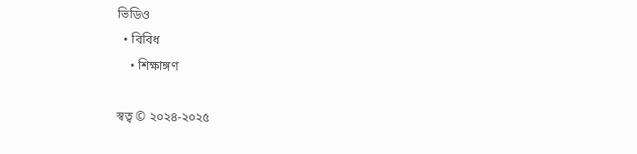ভিডিও
  • বিবিধ
    • শিক্ষাঙ্গণ

স্বত্ব © ২০২৪-২০২৫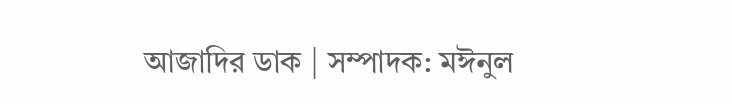আজাদির ডাক | সম্পাদক: মঈনুল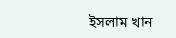ইসলাম খান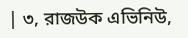| ৩, রাজউক এভিনিউ,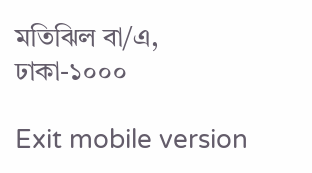মতিঝিল বা/এ, ঢাকা-১০০০

Exit mobile version